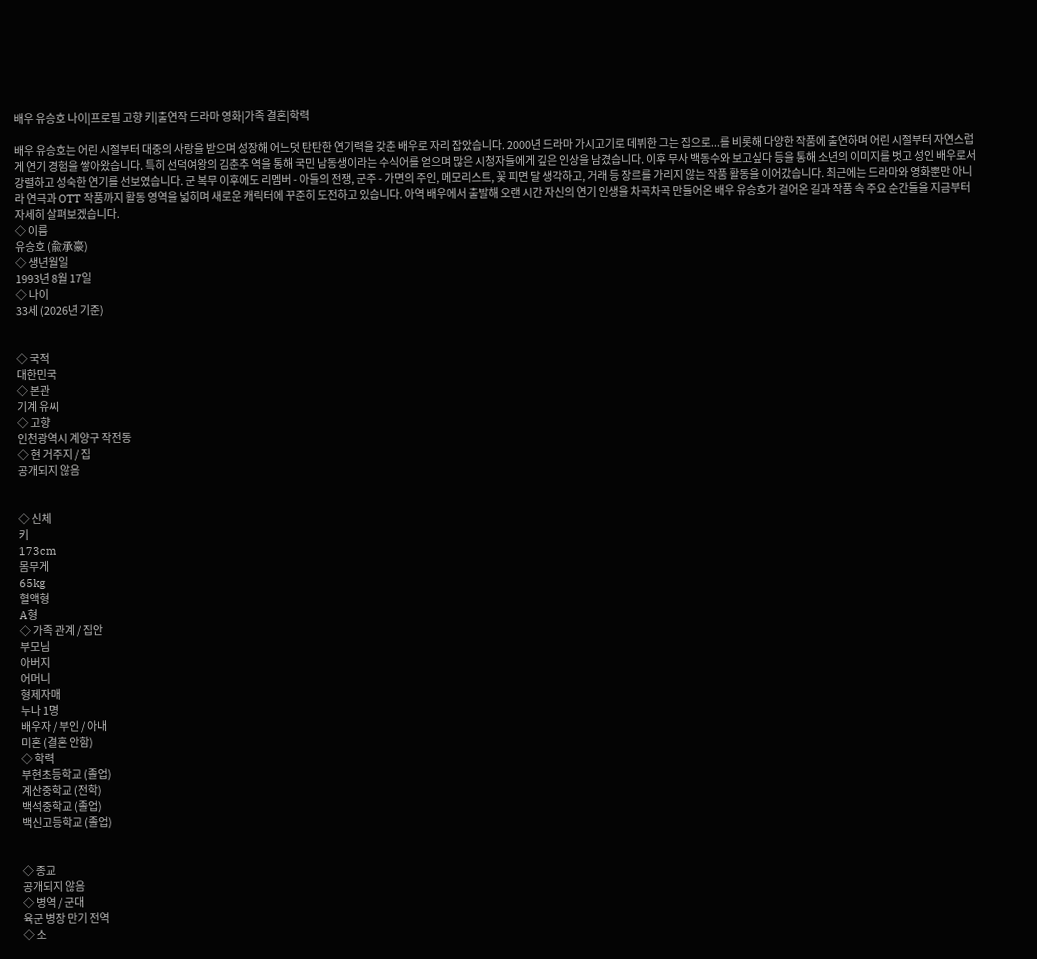배우 유승호 나이|프로필 고향 키|출연작 드라마 영화|가족 결혼|학력

배우 유승호는 어린 시절부터 대중의 사랑을 받으며 성장해 어느덧 탄탄한 연기력을 갖춘 배우로 자리 잡았습니다. 2000년 드라마 가시고기로 데뷔한 그는 집으로...를 비롯해 다양한 작품에 출연하며 어린 시절부터 자연스럽게 연기 경험을 쌓아왔습니다. 특히 선덕여왕의 김춘추 역을 통해 국민 남동생이라는 수식어를 얻으며 많은 시청자들에게 깊은 인상을 남겼습니다. 이후 무사 백동수와 보고싶다 등을 통해 소년의 이미지를 벗고 성인 배우로서 강렬하고 성숙한 연기를 선보였습니다. 군 복무 이후에도 리멤버 - 아들의 전쟁, 군주 - 가면의 주인, 메모리스트, 꽃 피면 달 생각하고, 거래 등 장르를 가리지 않는 작품 활동을 이어갔습니다. 최근에는 드라마와 영화뿐만 아니라 연극과 OTT 작품까지 활동 영역을 넓히며 새로운 캐릭터에 꾸준히 도전하고 있습니다. 아역 배우에서 출발해 오랜 시간 자신의 연기 인생을 차곡차곡 만들어온 배우 유승호가 걸어온 길과 작품 속 주요 순간들을 지금부터 자세히 살펴보겠습니다.
◇ 이름
유승호 (兪承豪)
◇ 생년월일
1993년 8월 17일
◇ 나이
33세 (2026년 기준)


◇ 국적
대한민국
◇ 본관
기계 유씨
◇ 고향
인천광역시 계양구 작전동
◇ 현 거주지 / 집
공개되지 않음


◇ 신체
키
173cm
몸무게
65kg
혈액형
A형
◇ 가족 관계 / 집안
부모님
아버지
어머니
형제자매
누나 1명
배우자 / 부인 / 아내
미혼 (결혼 안함)
◇ 학력
부현초등학교 (졸업)
계산중학교 (전학)
백석중학교 (졸업)
백신고등학교 (졸업)


◇ 종교
공개되지 않음
◇ 병역 / 군대
육군 병장 만기 전역
◇ 소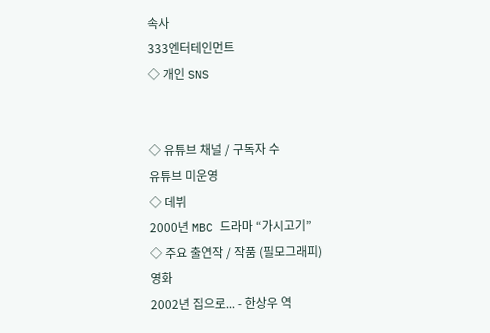속사
333엔터테인먼트
◇ 개인 SNS


◇ 유튜브 채널 / 구독자 수
유튜브 미운영
◇ 데뷔
2000년 MBC 드라마 “가시고기”
◇ 주요 출연작 / 작품 (필모그래피)
영화
2002년 집으로... - 한상우 역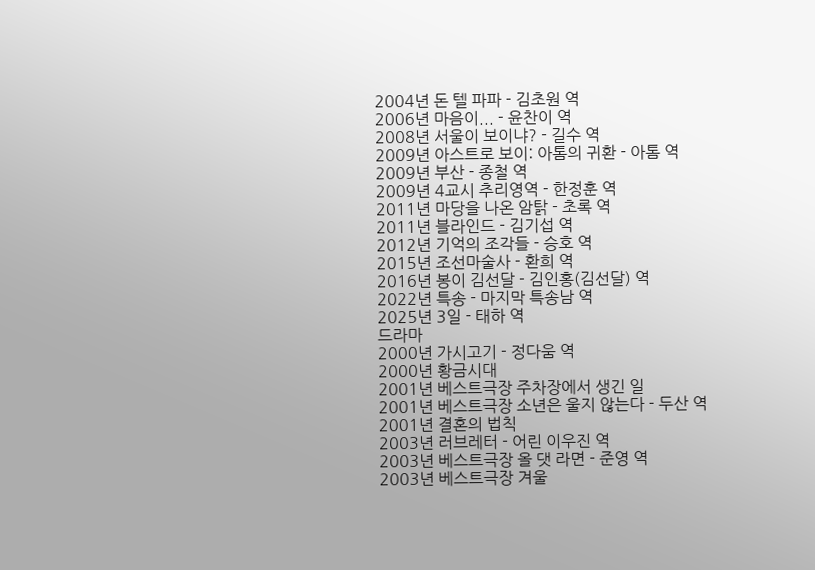2004년 돈 텔 파파 - 김초원 역
2006년 마음이... - 윤찬이 역
2008년 서울이 보이냐? - 길수 역
2009년 아스트로 보이: 아톰의 귀환 - 아톰 역
2009년 부산 - 종철 역
2009년 4교시 추리영역 - 한정훈 역
2011년 마당을 나온 암탉 - 초록 역
2011년 블라인드 - 김기섭 역
2012년 기억의 조각들 - 승호 역
2015년 조선마술사 - 환희 역
2016년 봉이 김선달 - 김인홍(김선달) 역
2022년 특송 - 마지막 특송남 역
2025년 3일 - 태하 역
드라마
2000년 가시고기 - 정다움 역
2000년 황금시대
2001년 베스트극장 주차장에서 생긴 일
2001년 베스트극장 소년은 울지 않는다 - 두산 역
2001년 결혼의 법칙
2003년 러브레터 - 어린 이우진 역
2003년 베스트극장 올 댓 라면 - 준영 역
2003년 베스트극장 겨울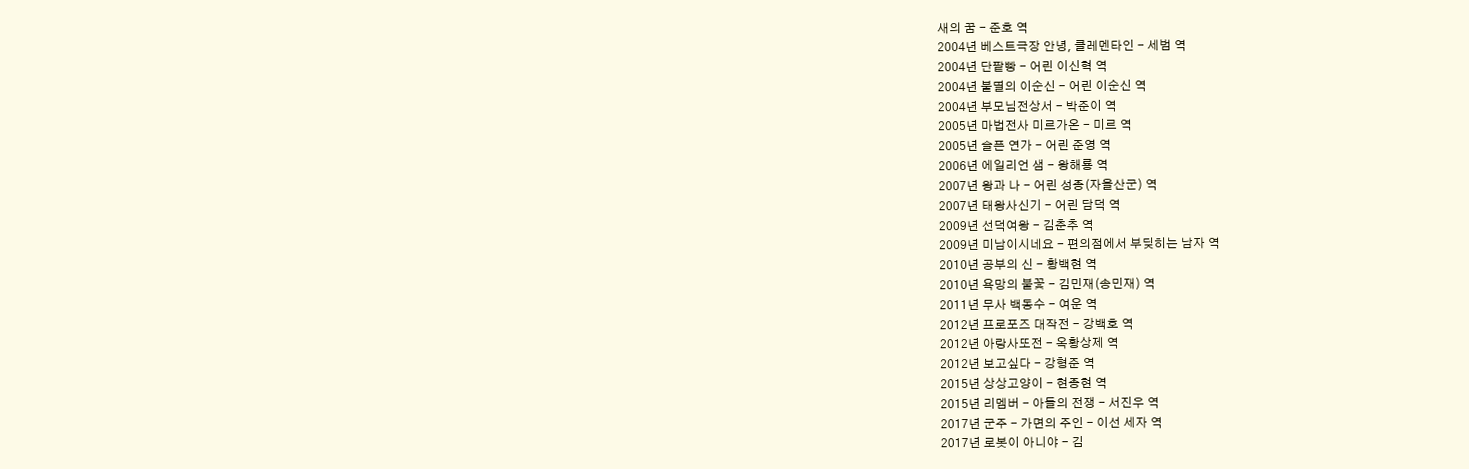새의 꿈 - 준호 역
2004년 베스트극장 안녕, 클레멘타인 - 세범 역
2004년 단팥빵 - 어린 이신혁 역
2004년 불멸의 이순신 - 어린 이순신 역
2004년 부모님전상서 - 박준이 역
2005년 마법전사 미르가온 - 미르 역
2005년 슬픈 연가 - 어린 준영 역
2006년 에일리언 샘 - 왕해룡 역
2007년 왕과 나 - 어린 성종(자을산군) 역
2007년 태왕사신기 - 어린 담덕 역
2009년 선덕여왕 - 김춘추 역
2009년 미남이시네요 - 편의점에서 부딪히는 남자 역
2010년 공부의 신 - 황백현 역
2010년 욕망의 불꽃 - 김민재(송민재) 역
2011년 무사 백동수 - 여운 역
2012년 프로포즈 대작전 - 강백호 역
2012년 아랑사또전 - 옥황상제 역
2012년 보고싶다 - 강형준 역
2015년 상상고양이 - 현종현 역
2015년 리멤버 - 아들의 전쟁 - 서진우 역
2017년 군주 - 가면의 주인 - 이선 세자 역
2017년 로봇이 아니야 - 김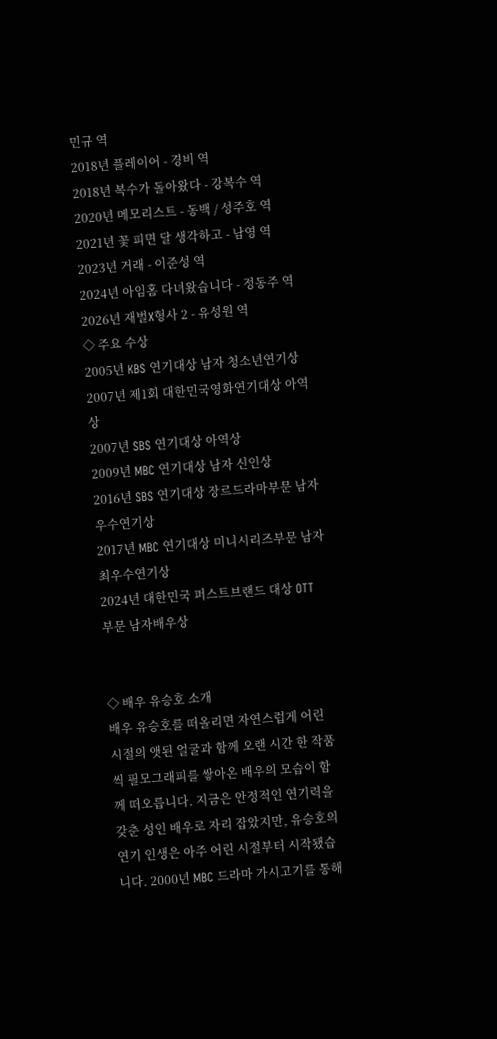민규 역
2018년 플레이어 - 경비 역
2018년 복수가 돌아왔다 - 강복수 역
2020년 메모리스트 - 동백 / 성주호 역
2021년 꽃 피면 달 생각하고 - 남영 역
2023년 거래 - 이준성 역
2024년 아임홈 다녀왔습니다 - 정동주 역
2026년 재벌X형사 2 - 유성원 역
◇ 주요 수상
2005년 KBS 연기대상 남자 청소년연기상
2007년 제1회 대한민국영화연기대상 아역상
2007년 SBS 연기대상 아역상
2009년 MBC 연기대상 남자 신인상
2016년 SBS 연기대상 장르드라마부문 남자 우수연기상
2017년 MBC 연기대상 미니시리즈부문 남자 최우수연기상
2024년 대한민국 퍼스트브랜드 대상 OTT 부문 남자배우상


◇ 배우 유승호 소개
배우 유승호를 떠올리면 자연스럽게 어린 시절의 앳된 얼굴과 함께 오랜 시간 한 작품씩 필모그래피를 쌓아온 배우의 모습이 함께 떠오릅니다. 지금은 안정적인 연기력을 갖춘 성인 배우로 자리 잡았지만, 유승호의 연기 인생은 아주 어린 시절부터 시작됐습니다. 2000년 MBC 드라마 가시고기를 통해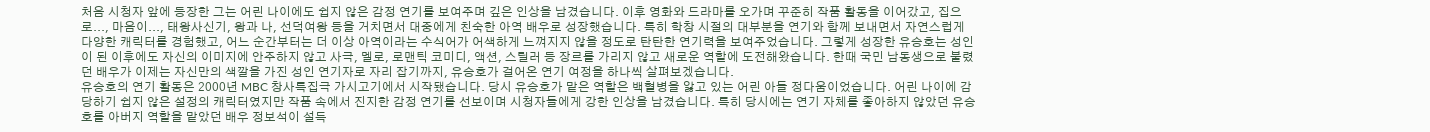처음 시청자 앞에 등장한 그는 어린 나이에도 쉽지 않은 감정 연기를 보여주며 깊은 인상을 남겼습니다. 이후 영화와 드라마를 오가며 꾸준히 작품 활동을 이어갔고, 집으로..., 마음이..., 태왕사신기, 왕과 나, 선덕여왕 등을 거치면서 대중에게 친숙한 아역 배우로 성장했습니다. 특히 학창 시절의 대부분을 연기와 함께 보내면서 자연스럽게 다양한 캐릭터를 경험했고, 어느 순간부터는 더 이상 아역이라는 수식어가 어색하게 느껴지지 않을 정도로 탄탄한 연기력을 보여주었습니다. 그렇게 성장한 유승호는 성인이 된 이후에도 자신의 이미지에 안주하지 않고 사극, 멜로, 로맨틱 코미디, 액션, 스릴러 등 장르를 가리지 않고 새로운 역할에 도전해왔습니다. 한때 국민 남동생으로 불렸던 배우가 이제는 자신만의 색깔을 가진 성인 연기자로 자리 잡기까지, 유승호가 걸어온 연기 여정을 하나씩 살펴보겠습니다.
유승호의 연기 활동은 2000년 MBC 창사특집극 가시고기에서 시작됐습니다. 당시 유승호가 맡은 역할은 백혈병을 앓고 있는 어린 아들 정다움이었습니다. 어린 나이에 감당하기 쉽지 않은 설정의 캐릭터였지만 작품 속에서 진지한 감정 연기를 선보이며 시청자들에게 강한 인상을 남겼습니다. 특히 당시에는 연기 자체를 좋아하지 않았던 유승호를 아버지 역할을 맡았던 배우 정보석이 설득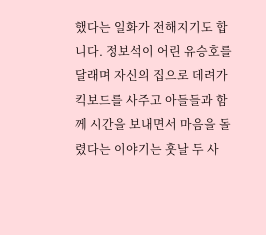했다는 일화가 전해지기도 합니다. 정보석이 어린 유승호를 달래며 자신의 집으로 데려가 킥보드를 사주고 아들들과 함께 시간을 보내면서 마음을 돌렸다는 이야기는 훗날 두 사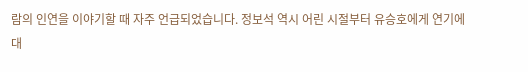람의 인연을 이야기할 때 자주 언급되었습니다. 정보석 역시 어린 시절부터 유승호에게 연기에 대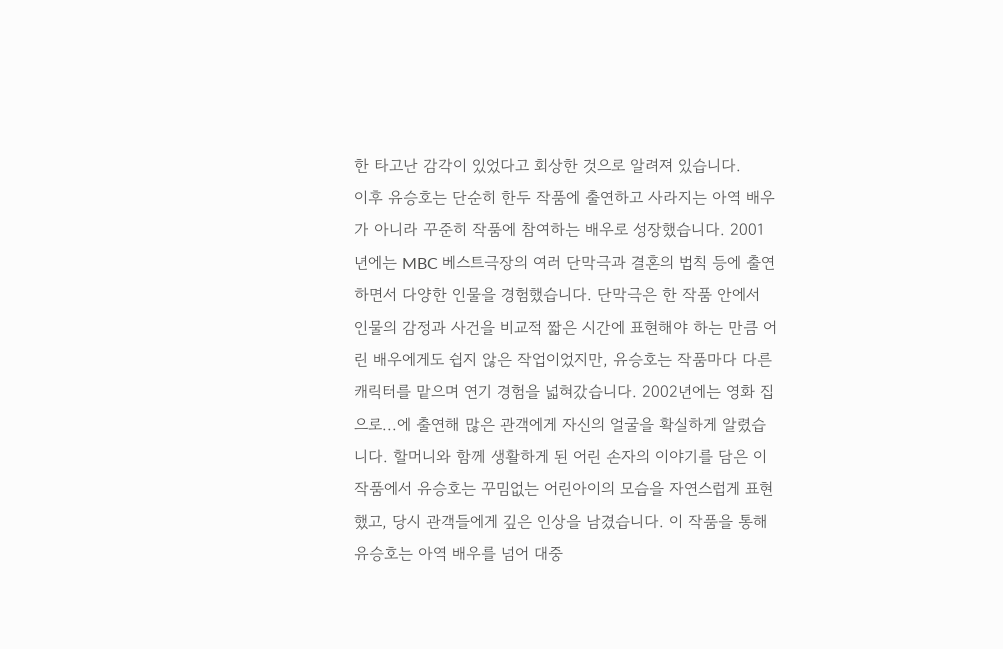한 타고난 감각이 있었다고 회상한 것으로 알려져 있습니다.
이후 유승호는 단순히 한두 작품에 출연하고 사라지는 아역 배우가 아니라 꾸준히 작품에 참여하는 배우로 성장했습니다. 2001년에는 MBC 베스트극장의 여러 단막극과 결혼의 법칙 등에 출연하면서 다양한 인물을 경험했습니다. 단막극은 한 작품 안에서 인물의 감정과 사건을 비교적 짧은 시간에 표현해야 하는 만큼 어린 배우에게도 쉽지 않은 작업이었지만, 유승호는 작품마다 다른 캐릭터를 맡으며 연기 경험을 넓혀갔습니다. 2002년에는 영화 집으로...에 출연해 많은 관객에게 자신의 얼굴을 확실하게 알렸습니다. 할머니와 함께 생활하게 된 어린 손자의 이야기를 담은 이 작품에서 유승호는 꾸밈없는 어린아이의 모습을 자연스럽게 표현했고, 당시 관객들에게 깊은 인상을 남겼습니다. 이 작품을 통해 유승호는 아역 배우를 넘어 대중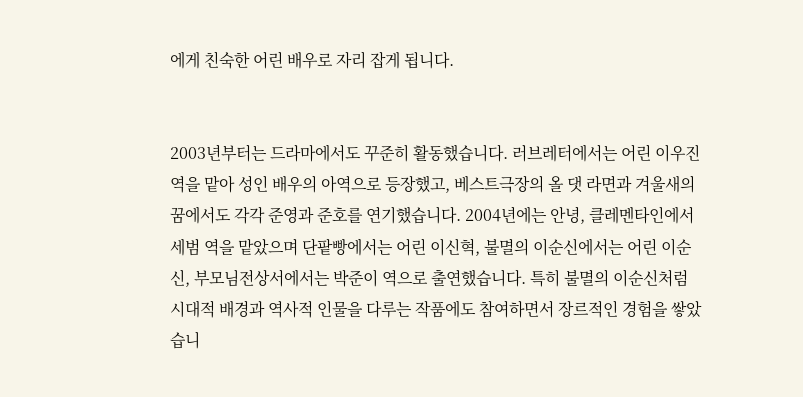에게 친숙한 어린 배우로 자리 잡게 됩니다.


2003년부터는 드라마에서도 꾸준히 활동했습니다. 러브레터에서는 어린 이우진 역을 맡아 성인 배우의 아역으로 등장했고, 베스트극장의 올 댓 라면과 겨울새의 꿈에서도 각각 준영과 준호를 연기했습니다. 2004년에는 안녕, 클레멘타인에서 세범 역을 맡았으며 단팥빵에서는 어린 이신혁, 불멸의 이순신에서는 어린 이순신, 부모님전상서에서는 박준이 역으로 출연했습니다. 특히 불멸의 이순신처럼 시대적 배경과 역사적 인물을 다루는 작품에도 참여하면서 장르적인 경험을 쌓았습니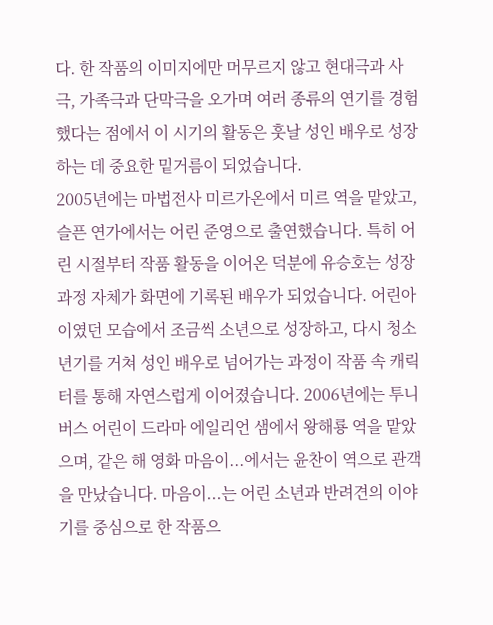다. 한 작품의 이미지에만 머무르지 않고 현대극과 사극, 가족극과 단막극을 오가며 여러 종류의 연기를 경험했다는 점에서 이 시기의 활동은 훗날 성인 배우로 성장하는 데 중요한 밑거름이 되었습니다.
2005년에는 마법전사 미르가온에서 미르 역을 맡았고, 슬픈 연가에서는 어린 준영으로 출연했습니다. 특히 어린 시절부터 작품 활동을 이어온 덕분에 유승호는 성장 과정 자체가 화면에 기록된 배우가 되었습니다. 어린아이였던 모습에서 조금씩 소년으로 성장하고, 다시 청소년기를 거쳐 성인 배우로 넘어가는 과정이 작품 속 캐릭터를 통해 자연스럽게 이어졌습니다. 2006년에는 투니버스 어린이 드라마 에일리언 샘에서 왕해룡 역을 맡았으며, 같은 해 영화 마음이...에서는 윤찬이 역으로 관객을 만났습니다. 마음이...는 어린 소년과 반려견의 이야기를 중심으로 한 작품으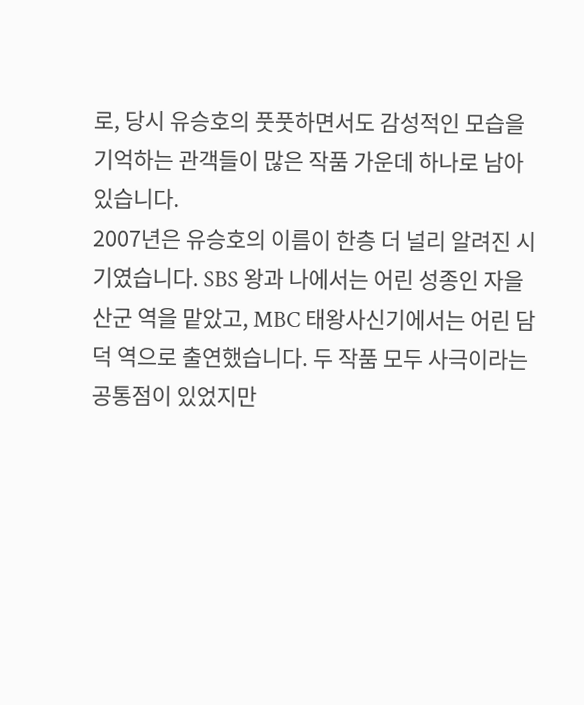로, 당시 유승호의 풋풋하면서도 감성적인 모습을 기억하는 관객들이 많은 작품 가운데 하나로 남아 있습니다.
2007년은 유승호의 이름이 한층 더 널리 알려진 시기였습니다. SBS 왕과 나에서는 어린 성종인 자을산군 역을 맡았고, MBC 태왕사신기에서는 어린 담덕 역으로 출연했습니다. 두 작품 모두 사극이라는 공통점이 있었지만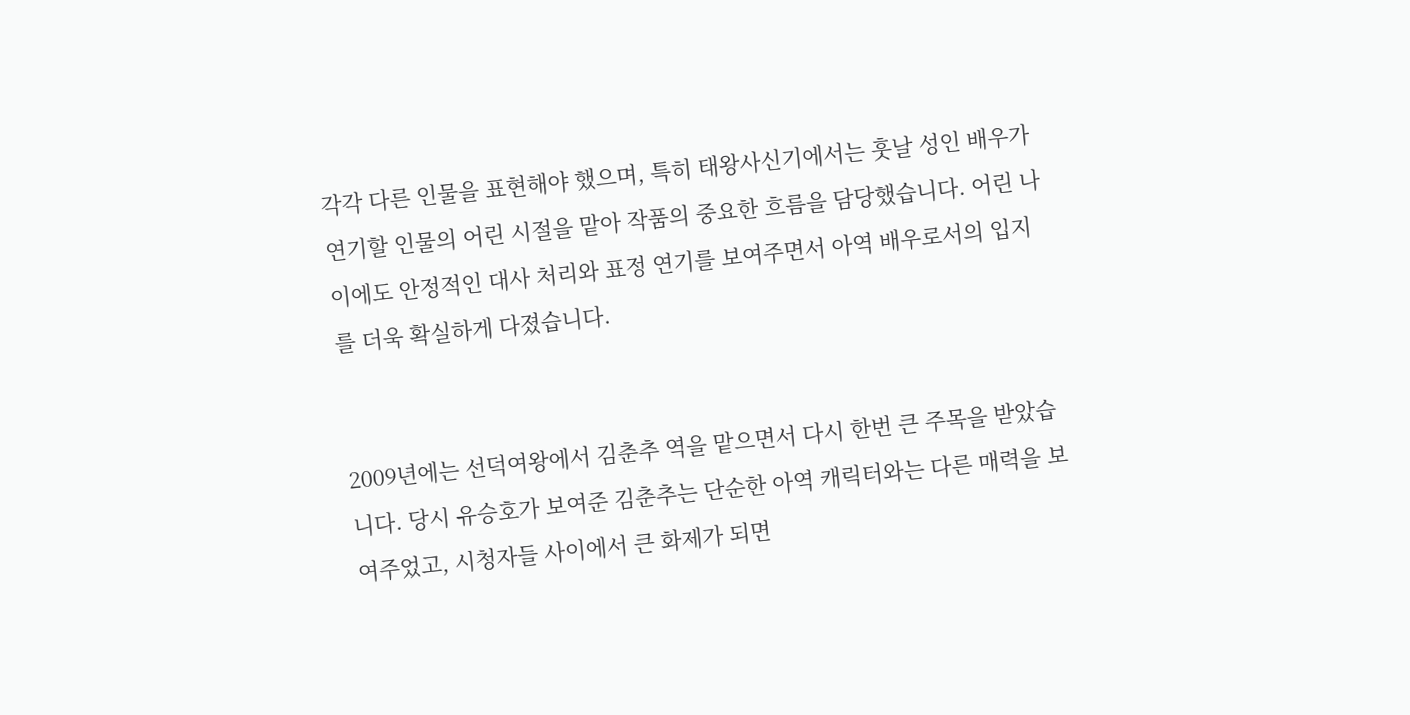각각 다른 인물을 표현해야 했으며, 특히 태왕사신기에서는 훗날 성인 배우가 연기할 인물의 어린 시절을 맡아 작품의 중요한 흐름을 담당했습니다. 어린 나이에도 안정적인 대사 처리와 표정 연기를 보여주면서 아역 배우로서의 입지를 더욱 확실하게 다졌습니다.


2009년에는 선덕여왕에서 김춘추 역을 맡으면서 다시 한번 큰 주목을 받았습니다. 당시 유승호가 보여준 김춘추는 단순한 아역 캐릭터와는 다른 매력을 보여주었고, 시청자들 사이에서 큰 화제가 되면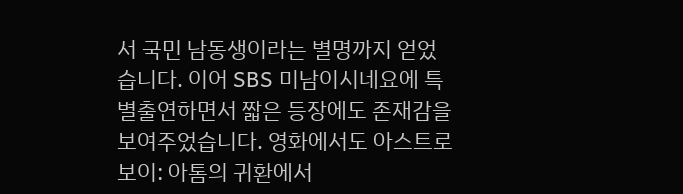서 국민 남동생이라는 별명까지 얻었습니다. 이어 SBS 미남이시네요에 특별출연하면서 짧은 등장에도 존재감을 보여주었습니다. 영화에서도 아스트로 보이: 아톰의 귀환에서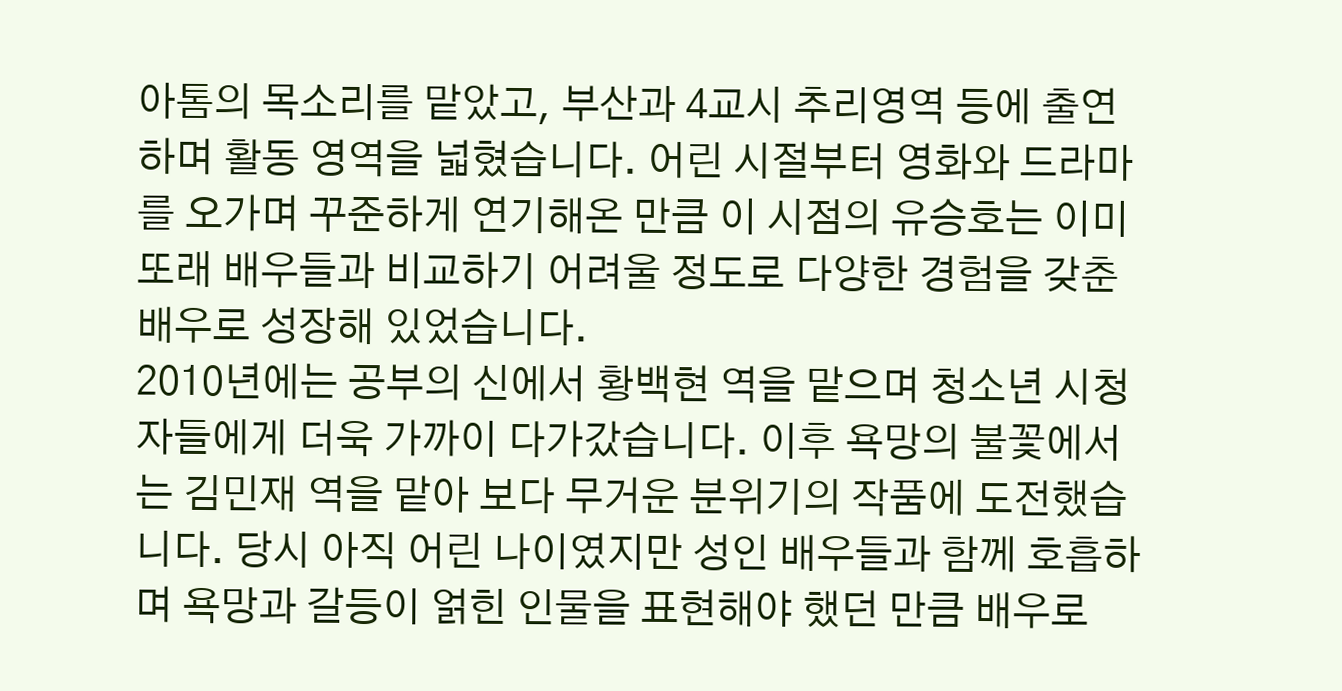아톰의 목소리를 맡았고, 부산과 4교시 추리영역 등에 출연하며 활동 영역을 넓혔습니다. 어린 시절부터 영화와 드라마를 오가며 꾸준하게 연기해온 만큼 이 시점의 유승호는 이미 또래 배우들과 비교하기 어려울 정도로 다양한 경험을 갖춘 배우로 성장해 있었습니다.
2010년에는 공부의 신에서 황백현 역을 맡으며 청소년 시청자들에게 더욱 가까이 다가갔습니다. 이후 욕망의 불꽃에서는 김민재 역을 맡아 보다 무거운 분위기의 작품에 도전했습니다. 당시 아직 어린 나이였지만 성인 배우들과 함께 호흡하며 욕망과 갈등이 얽힌 인물을 표현해야 했던 만큼 배우로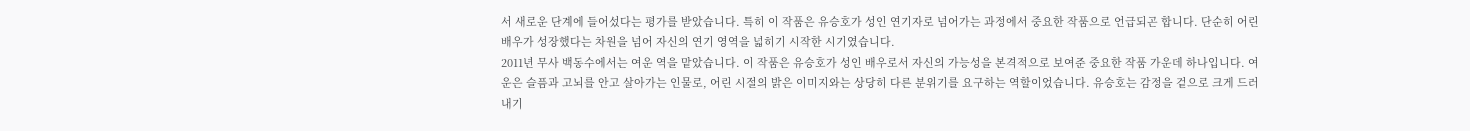서 새로운 단계에 들어섰다는 평가를 받았습니다. 특히 이 작품은 유승호가 성인 연기자로 넘어가는 과정에서 중요한 작품으로 언급되곤 합니다. 단순히 어린 배우가 성장했다는 차원을 넘어 자신의 연기 영역을 넓히기 시작한 시기였습니다.
2011년 무사 백동수에서는 여운 역을 맡았습니다. 이 작품은 유승호가 성인 배우로서 자신의 가능성을 본격적으로 보여준 중요한 작품 가운데 하나입니다. 여운은 슬픔과 고뇌를 안고 살아가는 인물로, 어린 시절의 밝은 이미지와는 상당히 다른 분위기를 요구하는 역할이었습니다. 유승호는 감정을 겉으로 크게 드러내기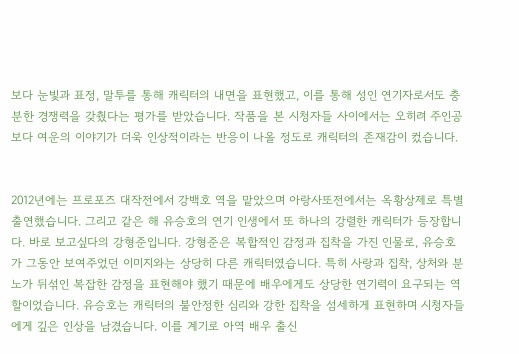보다 눈빛과 표정, 말투를 통해 캐릭터의 내면을 표현했고, 이를 통해 성인 연기자로서도 충분한 경쟁력을 갖췄다는 평가를 받았습니다. 작품을 본 시청자들 사이에서는 오히려 주인공보다 여운의 이야기가 더욱 인상적이라는 반응이 나올 정도로 캐릭터의 존재감이 컸습니다.


2012년에는 프로포즈 대작전에서 강백호 역을 맡았으며 아랑사또전에서는 옥황상제로 특별출연했습니다. 그리고 같은 해 유승호의 연기 인생에서 또 하나의 강렬한 캐릭터가 등장합니다. 바로 보고싶다의 강형준입니다. 강형준은 복합적인 감정과 집착을 가진 인물로, 유승호가 그동안 보여주었던 이미지와는 상당히 다른 캐릭터였습니다. 특히 사랑과 집착, 상처와 분노가 뒤섞인 복잡한 감정을 표현해야 했기 때문에 배우에게도 상당한 연기력이 요구되는 역할이었습니다. 유승호는 캐릭터의 불안정한 심리와 강한 집착을 섬세하게 표현하며 시청자들에게 깊은 인상을 남겼습니다. 이를 계기로 아역 배우 출신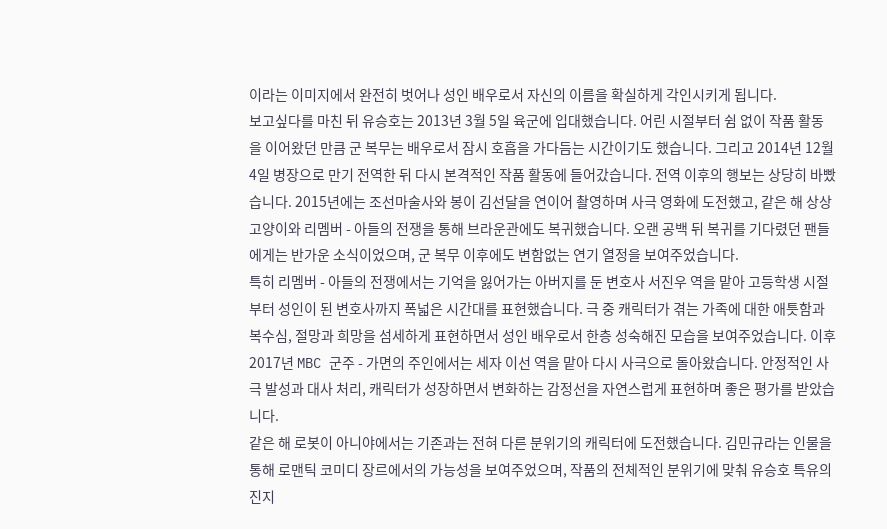이라는 이미지에서 완전히 벗어나 성인 배우로서 자신의 이름을 확실하게 각인시키게 됩니다.
보고싶다를 마친 뒤 유승호는 2013년 3월 5일 육군에 입대했습니다. 어린 시절부터 쉼 없이 작품 활동을 이어왔던 만큼 군 복무는 배우로서 잠시 호흡을 가다듬는 시간이기도 했습니다. 그리고 2014년 12월 4일 병장으로 만기 전역한 뒤 다시 본격적인 작품 활동에 들어갔습니다. 전역 이후의 행보는 상당히 바빴습니다. 2015년에는 조선마술사와 봉이 김선달을 연이어 촬영하며 사극 영화에 도전했고, 같은 해 상상고양이와 리멤버 - 아들의 전쟁을 통해 브라운관에도 복귀했습니다. 오랜 공백 뒤 복귀를 기다렸던 팬들에게는 반가운 소식이었으며, 군 복무 이후에도 변함없는 연기 열정을 보여주었습니다.
특히 리멤버 - 아들의 전쟁에서는 기억을 잃어가는 아버지를 둔 변호사 서진우 역을 맡아 고등학생 시절부터 성인이 된 변호사까지 폭넓은 시간대를 표현했습니다. 극 중 캐릭터가 겪는 가족에 대한 애틋함과 복수심, 절망과 희망을 섬세하게 표현하면서 성인 배우로서 한층 성숙해진 모습을 보여주었습니다. 이후 2017년 MBC 군주 - 가면의 주인에서는 세자 이선 역을 맡아 다시 사극으로 돌아왔습니다. 안정적인 사극 발성과 대사 처리, 캐릭터가 성장하면서 변화하는 감정선을 자연스럽게 표현하며 좋은 평가를 받았습니다.
같은 해 로봇이 아니야에서는 기존과는 전혀 다른 분위기의 캐릭터에 도전했습니다. 김민규라는 인물을 통해 로맨틱 코미디 장르에서의 가능성을 보여주었으며, 작품의 전체적인 분위기에 맞춰 유승호 특유의 진지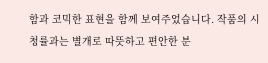함과 코믹한 표현을 함께 보여주었습니다. 작품의 시청률과는 별개로 따뜻하고 편안한 분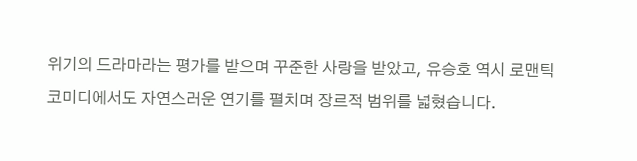위기의 드라마라는 평가를 받으며 꾸준한 사랑을 받았고, 유승호 역시 로맨틱 코미디에서도 자연스러운 연기를 펼치며 장르적 범위를 넓혔습니다.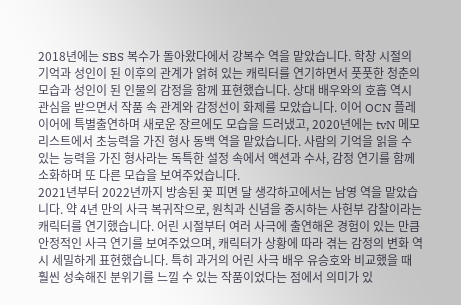2018년에는 SBS 복수가 돌아왔다에서 강복수 역을 맡았습니다. 학창 시절의 기억과 성인이 된 이후의 관계가 얽혀 있는 캐릭터를 연기하면서 풋풋한 청춘의 모습과 성인이 된 인물의 감정을 함께 표현했습니다. 상대 배우와의 호흡 역시 관심을 받으면서 작품 속 관계와 감정선이 화제를 모았습니다. 이어 OCN 플레이어에 특별출연하며 새로운 장르에도 모습을 드러냈고, 2020년에는 tvN 메모리스트에서 초능력을 가진 형사 동백 역을 맡았습니다. 사람의 기억을 읽을 수 있는 능력을 가진 형사라는 독특한 설정 속에서 액션과 수사, 감정 연기를 함께 소화하며 또 다른 모습을 보여주었습니다.
2021년부터 2022년까지 방송된 꽃 피면 달 생각하고에서는 남영 역을 맡았습니다. 약 4년 만의 사극 복귀작으로, 원칙과 신념을 중시하는 사헌부 감찰이라는 캐릭터를 연기했습니다. 어린 시절부터 여러 사극에 출연해온 경험이 있는 만큼 안정적인 사극 연기를 보여주었으며, 캐릭터가 상황에 따라 겪는 감정의 변화 역시 세밀하게 표현했습니다. 특히 과거의 어린 사극 배우 유승호와 비교했을 때 훨씬 성숙해진 분위기를 느낄 수 있는 작품이었다는 점에서 의미가 있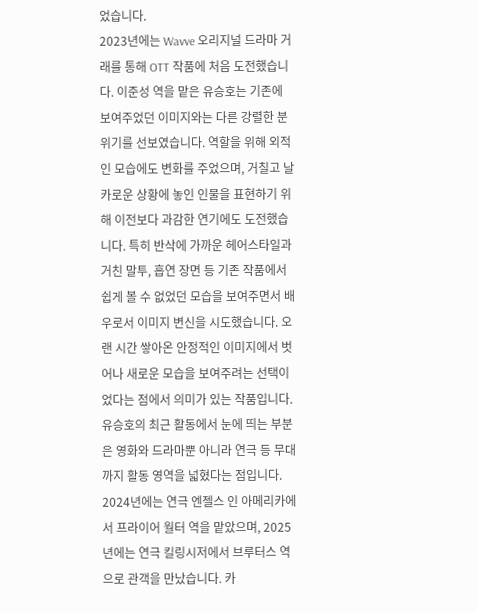었습니다.
2023년에는 Wavve 오리지널 드라마 거래를 통해 OTT 작품에 처음 도전했습니다. 이준성 역을 맡은 유승호는 기존에 보여주었던 이미지와는 다른 강렬한 분위기를 선보였습니다. 역할을 위해 외적인 모습에도 변화를 주었으며, 거칠고 날카로운 상황에 놓인 인물을 표현하기 위해 이전보다 과감한 연기에도 도전했습니다. 특히 반삭에 가까운 헤어스타일과 거친 말투, 흡연 장면 등 기존 작품에서 쉽게 볼 수 없었던 모습을 보여주면서 배우로서 이미지 변신을 시도했습니다. 오랜 시간 쌓아온 안정적인 이미지에서 벗어나 새로운 모습을 보여주려는 선택이었다는 점에서 의미가 있는 작품입니다.
유승호의 최근 활동에서 눈에 띄는 부분은 영화와 드라마뿐 아니라 연극 등 무대까지 활동 영역을 넓혔다는 점입니다. 2024년에는 연극 엔젤스 인 아메리카에서 프라이어 월터 역을 맡았으며, 2025년에는 연극 킬링시저에서 브루터스 역으로 관객을 만났습니다. 카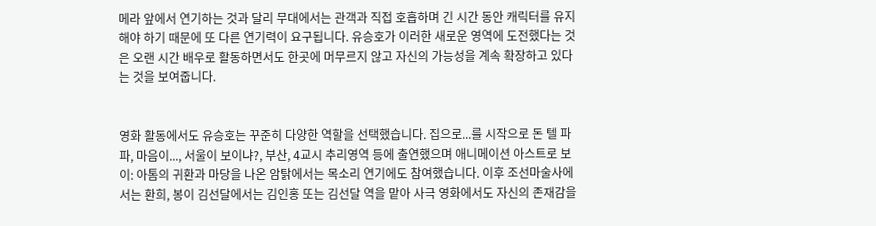메라 앞에서 연기하는 것과 달리 무대에서는 관객과 직접 호흡하며 긴 시간 동안 캐릭터를 유지해야 하기 때문에 또 다른 연기력이 요구됩니다. 유승호가 이러한 새로운 영역에 도전했다는 것은 오랜 시간 배우로 활동하면서도 한곳에 머무르지 않고 자신의 가능성을 계속 확장하고 있다는 것을 보여줍니다.


영화 활동에서도 유승호는 꾸준히 다양한 역할을 선택했습니다. 집으로...를 시작으로 돈 텔 파파, 마음이..., 서울이 보이냐?, 부산, 4교시 추리영역 등에 출연했으며 애니메이션 아스트로 보이: 아톰의 귀환과 마당을 나온 암탉에서는 목소리 연기에도 참여했습니다. 이후 조선마술사에서는 환희, 봉이 김선달에서는 김인홍 또는 김선달 역을 맡아 사극 영화에서도 자신의 존재감을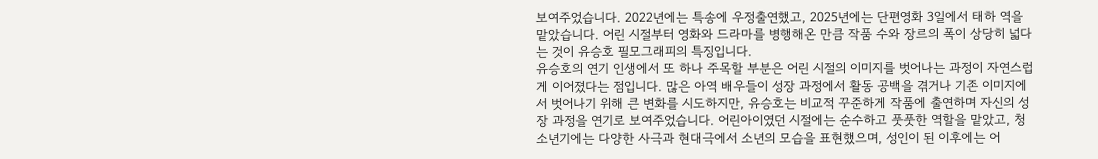보여주었습니다. 2022년에는 특송에 우정출연했고, 2025년에는 단편영화 3일에서 태하 역을 맡았습니다. 어린 시절부터 영화와 드라마를 병행해온 만큼 작품 수와 장르의 폭이 상당히 넓다는 것이 유승호 필모그래피의 특징입니다.
유승호의 연기 인생에서 또 하나 주목할 부분은 어린 시절의 이미지를 벗어나는 과정이 자연스럽게 이어졌다는 점입니다. 많은 아역 배우들이 성장 과정에서 활동 공백을 겪거나 기존 이미지에서 벗어나기 위해 큰 변화를 시도하지만, 유승호는 비교적 꾸준하게 작품에 출연하며 자신의 성장 과정을 연기로 보여주었습니다. 어린아이였던 시절에는 순수하고 풋풋한 역할을 맡았고, 청소년기에는 다양한 사극과 현대극에서 소년의 모습을 표현했으며, 성인이 된 이후에는 어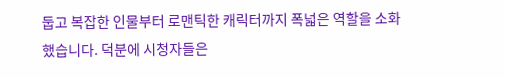둡고 복잡한 인물부터 로맨틱한 캐릭터까지 폭넓은 역할을 소화했습니다. 덕분에 시청자들은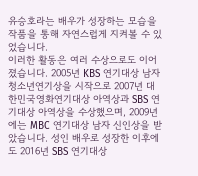유승호라는 배우가 성장하는 모습을 작품을 통해 자연스럽게 지켜볼 수 있었습니다.
이러한 활동은 여러 수상으로도 이어졌습니다. 2005년 KBS 연기대상 남자 청소년연기상을 시작으로 2007년 대한민국영화연기대상 아역상과 SBS 연기대상 아역상을 수상했으며, 2009년에는 MBC 연기대상 남자 신인상을 받았습니다. 성인 배우로 성장한 이후에도 2016년 SBS 연기대상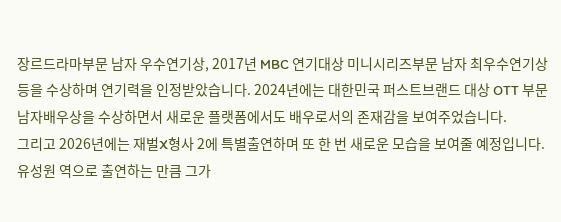장르드라마부문 남자 우수연기상, 2017년 MBC 연기대상 미니시리즈부문 남자 최우수연기상 등을 수상하며 연기력을 인정받았습니다. 2024년에는 대한민국 퍼스트브랜드 대상 OTT 부문 남자배우상을 수상하면서 새로운 플랫폼에서도 배우로서의 존재감을 보여주었습니다.
그리고 2026년에는 재벌X형사 2에 특별출연하며 또 한 번 새로운 모습을 보여줄 예정입니다. 유성원 역으로 출연하는 만큼 그가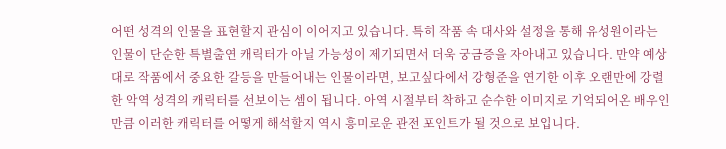어떤 성격의 인물을 표현할지 관심이 이어지고 있습니다. 특히 작품 속 대사와 설정을 통해 유성원이라는 인물이 단순한 특별출연 캐릭터가 아닐 가능성이 제기되면서 더욱 궁금증을 자아내고 있습니다. 만약 예상대로 작품에서 중요한 갈등을 만들어내는 인물이라면, 보고싶다에서 강형준을 연기한 이후 오랜만에 강렬한 악역 성격의 캐릭터를 선보이는 셈이 됩니다. 아역 시절부터 착하고 순수한 이미지로 기억되어온 배우인 만큼 이러한 캐릭터를 어떻게 해석할지 역시 흥미로운 관전 포인트가 될 것으로 보입니다.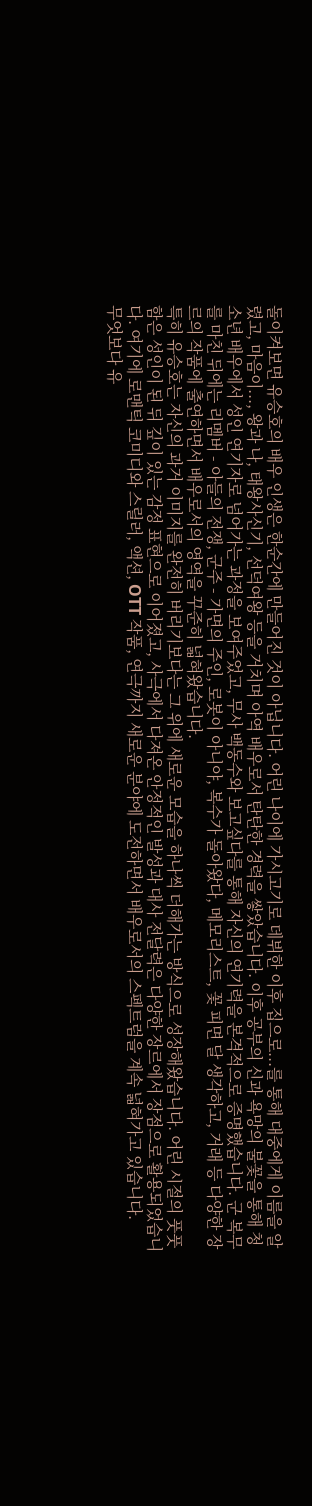돌이켜보면 유승호의 배우 인생은 한순간에 만들어진 것이 아닙니다. 어린 나이에 가시고기로 데뷔한 이후 집으로...를 통해 대중에게 이름을 알렸고, 마음이..., 왕과 나, 태왕사신기, 선덕여왕 등을 거치며 아역 배우로서 탄탄한 경력을 쌓았습니다. 이후 공부의 신과 욕망의 불꽃을 통해 청소년 배우에서 성인 연기자로 넘어가는 과정을 보여주었고, 무사 백동수와 보고싶다를 통해 자신의 연기력을 본격적으로 증명했습니다. 군 복무를 마친 뒤에는 리멤버 - 아들의 전쟁, 군주 - 가면의 주인, 로봇이 아니야, 복수가 돌아왔다, 메모리스트, 꽃 피면 달 생각하고, 거래 등 다양한 장르의 작품에 출연하면서 배우로서의 영역을 꾸준히 넓혀왔습니다.
특히 유승호는 자신의 과거 이미지를 완전히 버리기보다는 그 위에 새로운 모습을 하나씩 더해가는 방식으로 성장해왔습니다. 어린 시절의 풋풋함은 성인이 된 뒤 깊이 있는 감정 표현으로 이어졌고, 사극에서 다져온 안정적인 발성과 대사 전달력은 다양한 장르에서 장점으로 활용되었습니다. 여기에 로맨틱 코미디와 스릴러, 액션, OTT 작품, 연극까지 새로운 분야에 도전하면서 배우로서의 스펙트럼을 계속 넓혀가고 있습니다.
무엇보다 유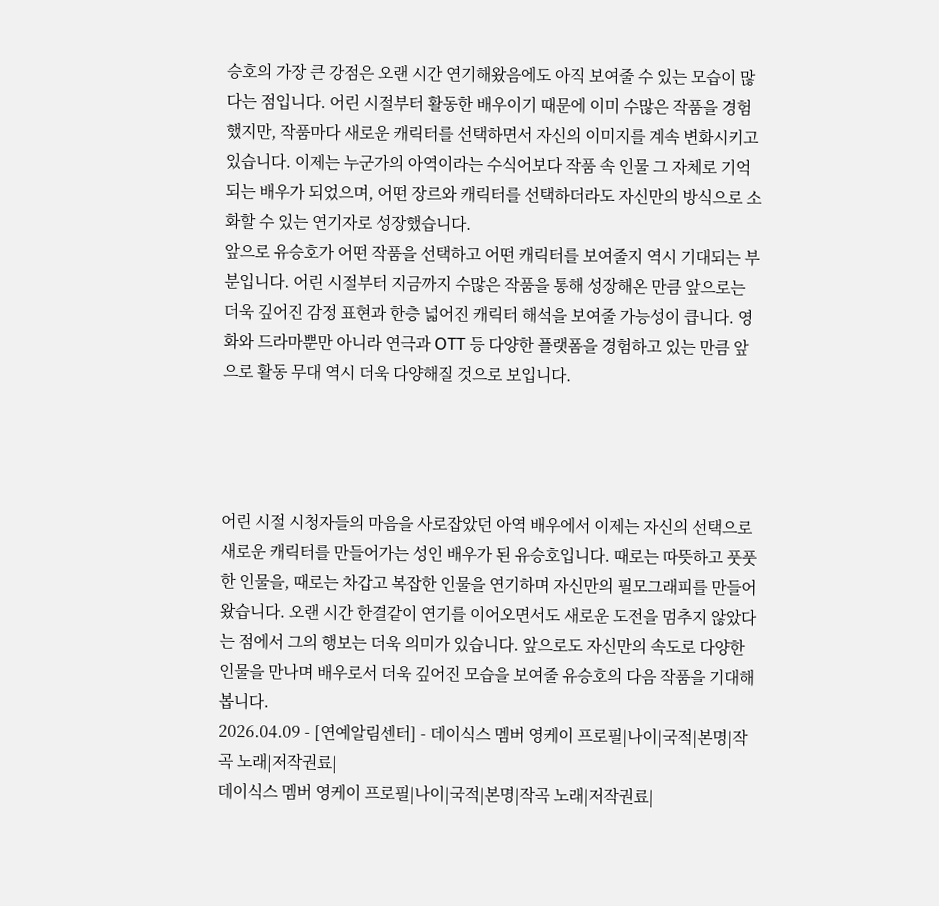승호의 가장 큰 강점은 오랜 시간 연기해왔음에도 아직 보여줄 수 있는 모습이 많다는 점입니다. 어린 시절부터 활동한 배우이기 때문에 이미 수많은 작품을 경험했지만, 작품마다 새로운 캐릭터를 선택하면서 자신의 이미지를 계속 변화시키고 있습니다. 이제는 누군가의 아역이라는 수식어보다 작품 속 인물 그 자체로 기억되는 배우가 되었으며, 어떤 장르와 캐릭터를 선택하더라도 자신만의 방식으로 소화할 수 있는 연기자로 성장했습니다.
앞으로 유승호가 어떤 작품을 선택하고 어떤 캐릭터를 보여줄지 역시 기대되는 부분입니다. 어린 시절부터 지금까지 수많은 작품을 통해 성장해온 만큼 앞으로는 더욱 깊어진 감정 표현과 한층 넓어진 캐릭터 해석을 보여줄 가능성이 큽니다. 영화와 드라마뿐만 아니라 연극과 OTT 등 다양한 플랫폼을 경험하고 있는 만큼 앞으로 활동 무대 역시 더욱 다양해질 것으로 보입니다.




어린 시절 시청자들의 마음을 사로잡았던 아역 배우에서 이제는 자신의 선택으로 새로운 캐릭터를 만들어가는 성인 배우가 된 유승호입니다. 때로는 따뜻하고 풋풋한 인물을, 때로는 차갑고 복잡한 인물을 연기하며 자신만의 필모그래피를 만들어왔습니다. 오랜 시간 한결같이 연기를 이어오면서도 새로운 도전을 멈추지 않았다는 점에서 그의 행보는 더욱 의미가 있습니다. 앞으로도 자신만의 속도로 다양한 인물을 만나며 배우로서 더욱 깊어진 모습을 보여줄 유승호의 다음 작품을 기대해봅니다.
2026.04.09 - [연예알림센터] - 데이식스 멤버 영케이 프로필|나이|국적|본명|작곡 노래|저작권료|
데이식스 멤버 영케이 프로필|나이|국적|본명|작곡 노래|저작권료|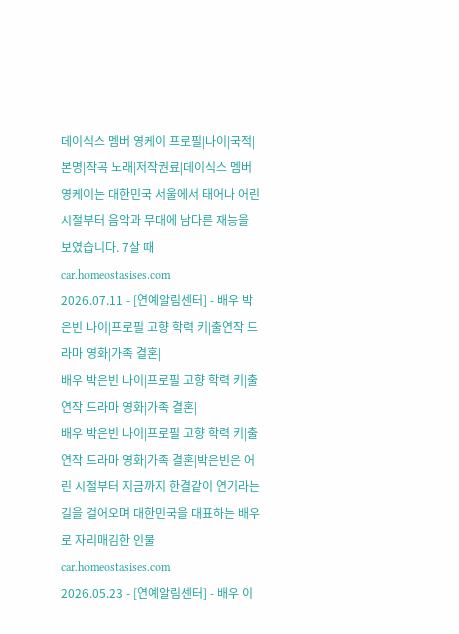데이식스 멤버 영케이 프로필|나이|국적|본명|작곡 노래|저작권료|데이식스 멤버 영케이는 대한민국 서울에서 태어나 어린 시절부터 음악과 무대에 남다른 재능을 보였습니다. 7살 때
car.homeostasises.com
2026.07.11 - [연예알림센터] - 배우 박은빈 나이|프로필 고향 학력 키|출연작 드라마 영화|가족 결혼|
배우 박은빈 나이|프로필 고향 학력 키|출연작 드라마 영화|가족 결혼|
배우 박은빈 나이|프로필 고향 학력 키|출연작 드라마 영화|가족 결혼|박은빈은 어린 시절부터 지금까지 한결같이 연기라는 길을 걸어오며 대한민국을 대표하는 배우로 자리매김한 인물
car.homeostasises.com
2026.05.23 - [연예알림센터] - 배우 이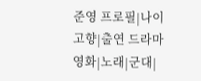준영 프로필|나이 고향|출연 드라마 영화|노래|군대|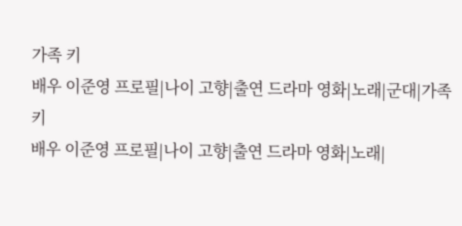가족 키
배우 이준영 프로필|나이 고향|출연 드라마 영화|노래|군대|가족 키
배우 이준영 프로필|나이 고향|출연 드라마 영화|노래|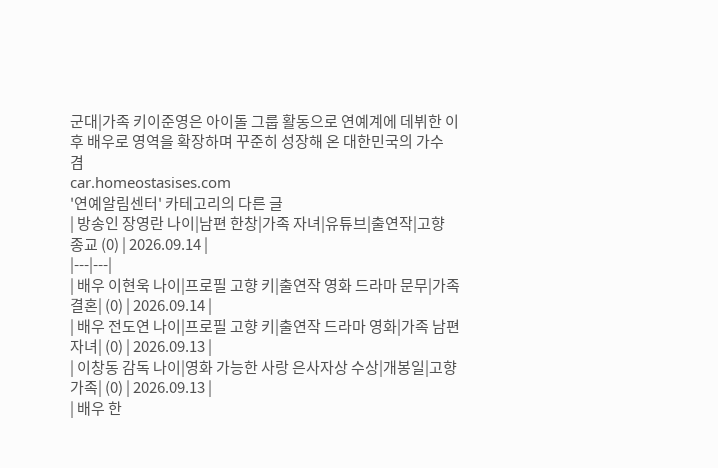군대|가족 키이준영은 아이돌 그룹 활동으로 연예계에 데뷔한 이후 배우로 영역을 확장하며 꾸준히 성장해 온 대한민국의 가수 겸
car.homeostasises.com
'연예알림센터' 카테고리의 다른 글
| 방송인 장영란 나이|남편 한창|가족 자녀|유튜브|출연작|고향 종교 (0) | 2026.09.14 |
|---|---|
| 배우 이현욱 나이|프로필 고향 키|출연작 영화 드라마 문무|가족 결혼| (0) | 2026.09.14 |
| 배우 전도연 나이|프로필 고향 키|출연작 드라마 영화|가족 남편 자녀| (0) | 2026.09.13 |
| 이창동 감독 나이|영화 가능한 사랑 은사자상 수상|개봉일|고향 가족| (0) | 2026.09.13 |
| 배우 한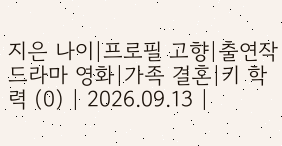지은 나이|프로필 고향|출연작 드라마 영화|가족 결혼|키 학력 (0) | 2026.09.13 |